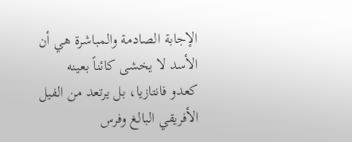الإجابة الصادمة والمباشرة هي أن الأسد لا يخشى كائناً بعينه كعدو فانتازيا، بل يرتعد من الفيل الأفريقي البالغ وفرس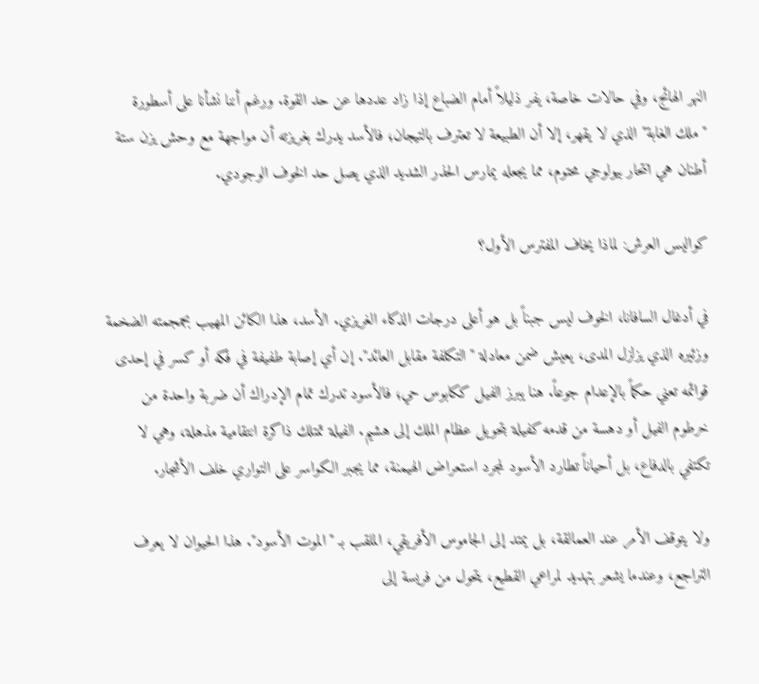النهر الهائج، وفي حالات خاصة، يفر ذليلاً أمام الضباع إذا زاد عددها عن حد القوة. ورغم أننا نشأنا على أسطورة "ملك الغابة" الذي لا يقهر، إلا أن الطبيعة لا تعترف بالتيجان؛ فالأسد يدرك بغريزته أن مواجهة مع وحش يزن ستة أطنان هي انتحار بيولوجي محتوم، مما يجعله يمارس الحذر الشديد الذي يصل حد الخوف الوجودي.

كواليس العرش: لماذا يخاف المفترس الأول؟

في أدغال السافانا، الخوف ليس جبناً بل هو أعلى درجات الذكاء الغريزي. الأسد، هذا الكائن المهيب بجمجمته الضخمة وزئيره الذي يزلزل المدى، يعيش ضمن معادلة "التكلفة مقابل العائد". إن أي إصابة طفيفة في فكه أو كسر في إحدى قوائمه تعني حكماً بالإعدام جوعاً. هنا يبرز الفيل ككابوس حي؛ فالأسود تدرك تمام الإدراك أن ضربة واحدة من خرطوم الفيل أو دهسة من قدمه كفيلة بتحويل عظام الملك إلى هشيم. الفيلة تمتلك ذاكرة انتقامية مذهلة، وهي لا تكتفي بالدفاع، بل أحياناً تطارد الأسود لمجرد استعراض الهيمنة، مما يجبر الكواسر على التواري خلف الأشجار.

ولا يتوقف الأمر عند العمالقة، بل يمتد إلى الجاموس الأفريقي، الملقب بـ "الموت الأسود". هذا الحيوان لا يعرف التراجع، وعندما يشعر بتهديد لمراعي القطيع، يتحول من فريسة إلى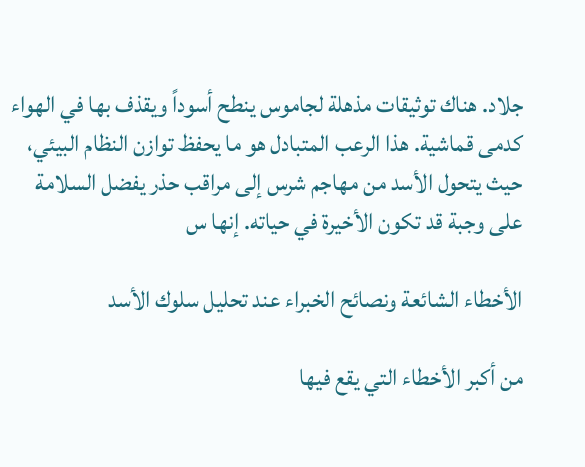جلاد. هناك توثيقات مذهلة لجاموس ينطح أسوداً ويقذف بها في الهواء كدمى قماشية. هذا الرعب المتبادل هو ما يحفظ توازن النظام البيئي، حيث يتحول الأسد من مهاجم شرس إلى مراقب حذر يفضل السلامة على وجبة قد تكون الأخيرة في حياته. إنها س

الأخطاء الشائعة ونصائح الخبراء عند تحليل سلوك الأسد

من أكبر الأخطاء التي يقع فيها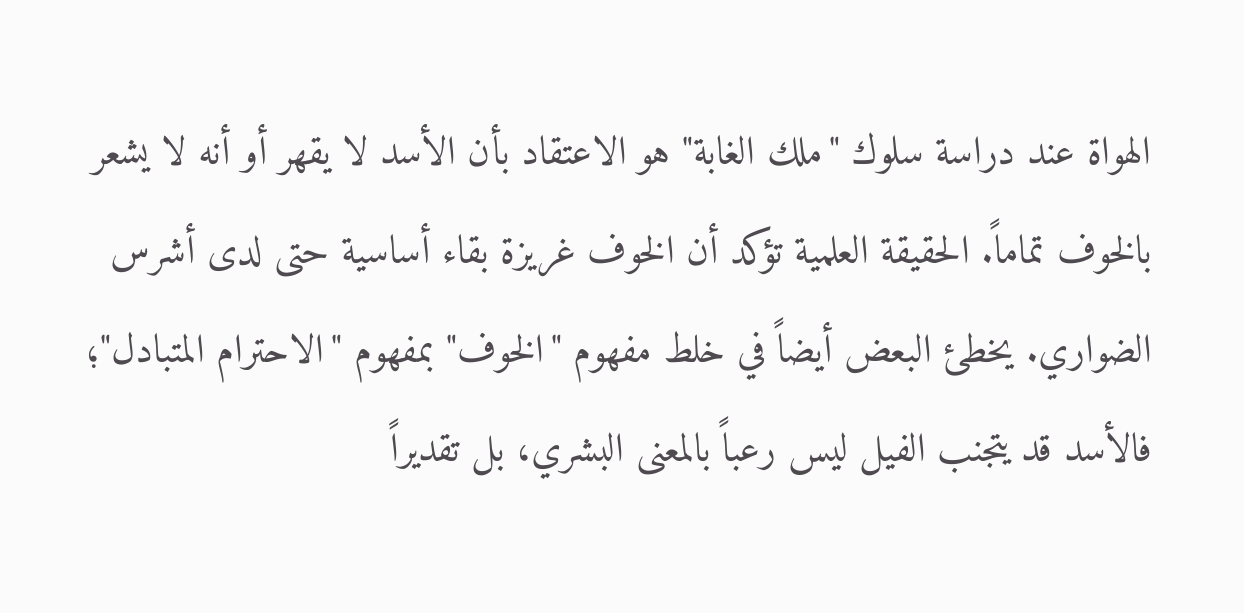الهواة عند دراسة سلوك "ملك الغابة" هو الاعتقاد بأن الأسد لا يقهر أو أنه لا يشعر بالخوف تماماً. الحقيقة العلمية تؤكد أن الخوف غريزة بقاء أساسية حتى لدى أشرس الضواري. يخطئ البعض أيضاً في خلط مفهوم "الخوف" بمفهوم "الاحترام المتبادل"؛ فالأسد قد يتجنب الفيل ليس رعباً بالمعنى البشري، بل تقديراً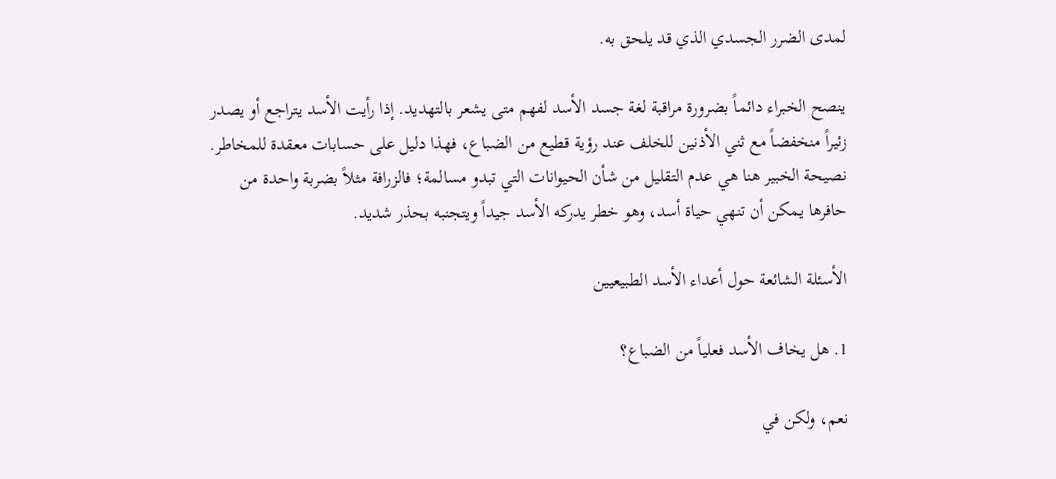لمدى الضرر الجسدي الذي قد يلحق به.

ينصح الخبراء دائماً بضرورة مراقبة لغة جسد الأسد لفهم متى يشعر بالتهديد. إذا رأيت الأسد يتراجع أو يصدر زئيراً منخفضاً مع ثني الأذنين للخلف عند رؤية قطيع من الضباع، فهذا دليل على حسابات معقدة للمخاطر. نصيحة الخبير هنا هي عدم التقليل من شأن الحيوانات التي تبدو مسالمة؛ فالزرافة مثلاً بضربة واحدة من حافرها يمكن أن تنهي حياة أسد، وهو خطر يدركه الأسد جيداً ويتجنبه بحذر شديد.

الأسئلة الشائعة حول أعداء الأسد الطبيعيين

1. هل يخاف الأسد فعلياً من الضباع؟

نعم، ولكن في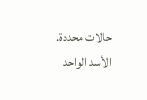حالات محددة. الأسد الواحد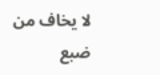لا يخاف من ضبع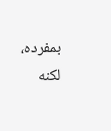بمفرده، لكنه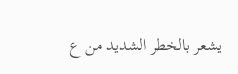يشعر بالخطر الشديد من ع